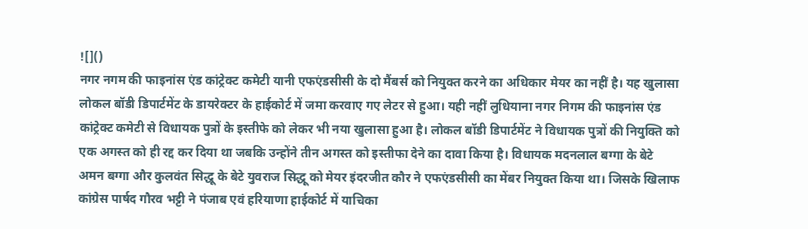![]()
नगर नगम की फाइनांस एंड कांट्रेक्ट कमेटी यानी एफएंडसीसी के दो मैंबर्स को नियुक्त करने का अधिकार मेयर का नहीं है। यह खुलासा लोकल बॉडी डिपार्टमेंट के डायरेक्टर के हाईकोर्ट में जमा करवाए गए लेटर से हुआ। यही नहीं लुधियाना नगर निगम की फाइनांस एंड कांट्रेक्ट कमेटी से विधायक पुत्रों के इस्तीफे को लेकर भी नया खुलासा हुआ है। लोकल बॉडी डिपार्टमेंट ने विधायक पुत्रों की नियुक्ति को एक अगस्त को ही रद्द कर दिया था जबकि उन्होंने तीन अगस्त को इस्तीफा देने का दावा किया है। विधायक मदनलाल बग्गा के बेटे अमन बग्गा और कुलवंत सिद्धू के बेटे युवराज सिद्धू को मेयर इंदरजीत कौर ने एफएंडसीसी का मेंबर नियुक्त किया था। जिसके खिलाफ कांग्रेस पार्षद गौरव भट्टी ने पंजाब एवं हरियाणा हाईकोर्ट में याचिका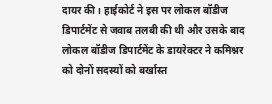दायर की। हाईकोर्ट ने इस पर लोकल बॉडीज डिपार्टमेंट से जवाब तलबी की थी और उसके बाद लोकल बॉडीज डिपार्टमेंट के डायरेक्टर ने कमिश्नर को दोनों सदस्यों को बर्खास्त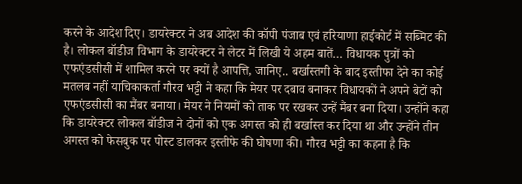करने के आदेश दिए। डायरेक्टर ने अब आदेश की कॉपी पंजाब एवं हरियाणा हाईकोर्ट में सब्मिट की है। लोकल बॉडीज विभाग के डायरेक्टर ने लेटर में लिखी ये अहम बातें… विधायक पुत्रों को एफएंडसीसी में शामिल करने पर क्यों है आपत्ति, जानिए.. बर्खास्तगी के बाद इस्तीफा देने का कोई मतलब नहीं याचिकाकर्ता गौरव भट्टी ने कहा कि मेयर पर दबाव बनाकर विधायकों ने अपने बेटों को एफएंडसीसी का मैंबर बनाया। मेयर ने नियमों को ताक पर रखकर उन्हें मैंबर बना दिया। उन्होंने कहा कि डायरेक्टर लोकल बॉडीज ने दोनों को एक अगस्त को ही बर्खास्त कर दिया था और उन्होंने तीन अगस्त को फेसबुक पर पोस्ट डालकर इस्तीफे की घोषणा की। गौरव भट्टी का कहना है कि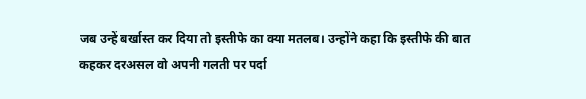जब उन्हें बर्खास्त कर दिया तो इस्तीफे का क्या मतलब। उन्होंने कहा कि इस्तीफे की बात कहकर दरअसल वो अपनी गलती पर पर्दा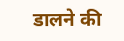डालने की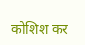कोशिश कर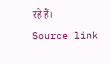रहे हैं।
Source link